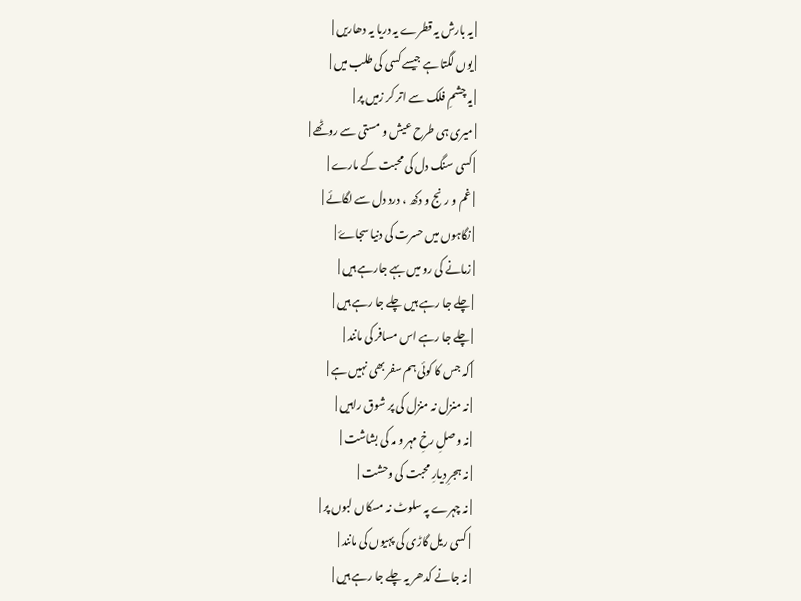| یہ بارش یہ قطرے یہ دریا یہ دھاریں |
| یوں لگتا ہے جیسے کسی کی طلب میں |
| یہ چشمِ فلک سے اتر کر زمیں پر |
| میری ہی طرح عیش و مستی سے روٹھے |
| کسی سنگ دل کی محبت کے مارے |
| غم و رنج و دکھ ، درد دل سے لگائے |
| نگاہوں میں حسرت کی دنیا سجاۓ |
| زمانے کی رو میں بہے جارہے ہیں |
| چلے جا رہے ہیں چلے جا رہے ہیں |
| چلے جا رہے اس مسافر کی مانند |
| کہ جس کا کوئی ہم سفر بھی نہیں ہے |
| نہ منزل نہ منزل کی پر شوق راہیں |
| نہ وصلِ رخِ مہر و مہ کی بشاشت |
| نہ ہجرِ دیارِ محبت کی وحشت |
| نہ چہرے پہ سلوٹ نہ مسکاں لبوں پر |
| کسی ریل گاڑی کی پہیوں کی مانند |
| نہ جانے کدھر یہ چلے جا رہے ہیں |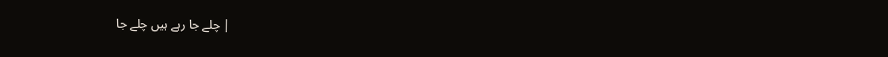| چلے جا رہے ہیں چلے جا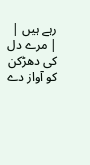رہے ہیں |
| مرے دل کی دھڑکن کو آواز دے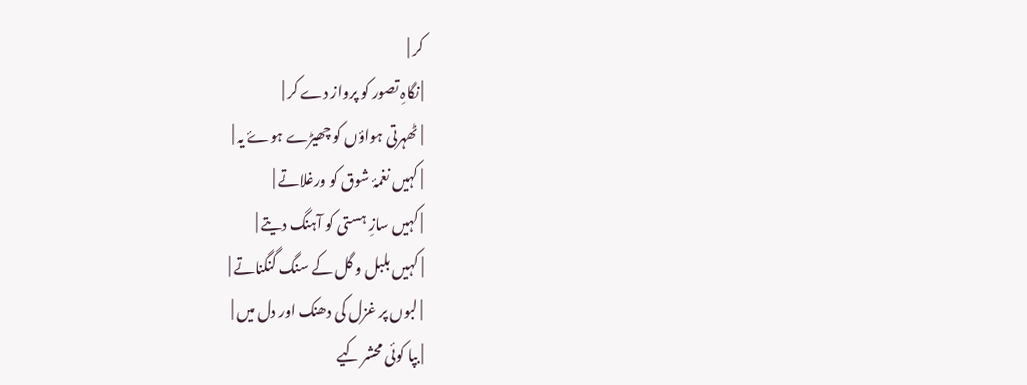کر |
| نگاہِ تصور کو پرواز دے کر |
| ٹھہرتی ہواؤں کو چھیڑے ہوۓ یہ |
| کہیں نغمۂ شوق کو ورغلاتے |
| کہیں سازِ ہستی کو آہنگ دیتے |
| کہیں بلبل و گل کے سنگ گنگناتے |
| لبوں پر غزل کی دھنک اور دل میں |
| بپا کوئی محشر کیے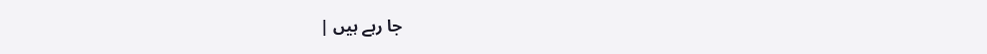جا رہے ہیں |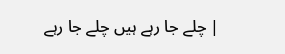| چلے جا رہے ہیں چلے جا رہے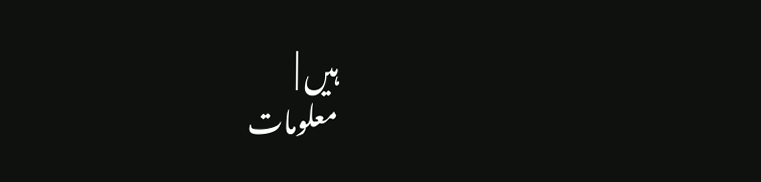ہیں |
معلومات